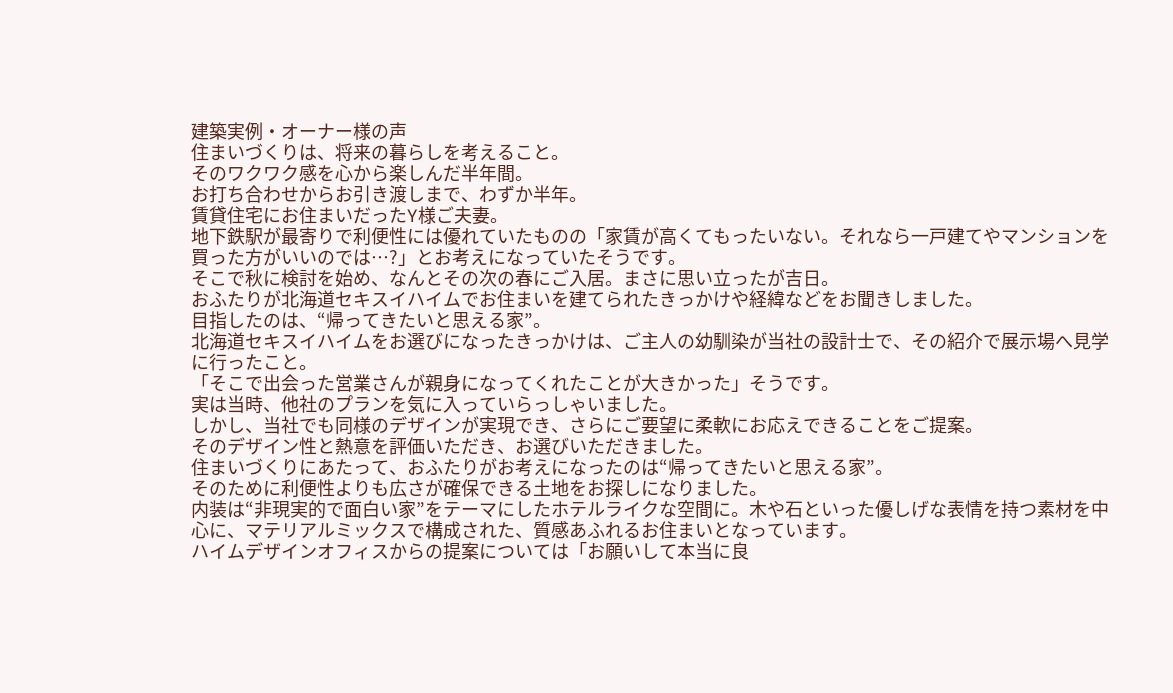建築実例・オーナー様の声
住まいづくりは、将来の暮らしを考えること。
そのワクワク感を心から楽しんだ半年間。
お打ち合わせからお引き渡しまで、わずか半年。
賃貸住宅にお住まいだったY様ご夫妻。
地下鉄駅が最寄りで利便性には優れていたものの「家賃が高くてもったいない。それなら一戸建てやマンションを買った方がいいのでは…?」とお考えになっていたそうです。
そこで秋に検討を始め、なんとその次の春にご入居。まさに思い立ったが吉日。
おふたりが北海道セキスイハイムでお住まいを建てられたきっかけや経緯などをお聞きしました。
目指したのは、“帰ってきたいと思える家”。
北海道セキスイハイムをお選びになったきっかけは、ご主人の幼馴染が当社の設計士で、その紹介で展示場へ見学に行ったこと。
「そこで出会った営業さんが親身になってくれたことが大きかった」そうです。
実は当時、他社のプランを気に入っていらっしゃいました。
しかし、当社でも同様のデザインが実現でき、さらにご要望に柔軟にお応えできることをご提案。
そのデザイン性と熱意を評価いただき、お選びいただきました。
住まいづくりにあたって、おふたりがお考えになったのは“帰ってきたいと思える家”。
そのために利便性よりも広さが確保できる土地をお探しになりました。
内装は“非現実的で面白い家”をテーマにしたホテルライクな空間に。木や石といった優しげな表情を持つ素材を中心に、マテリアルミックスで構成された、質感あふれるお住まいとなっています。
ハイムデザインオフィスからの提案については「お願いして本当に良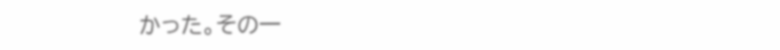かった。その一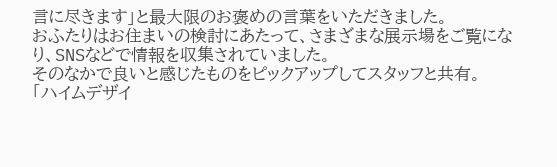言に尽きます」と最大限のお褒めの言葉をいただきました。
おふたりはお住まいの検討にあたって、さまざまな展示場をご覧になり、SNSなどで情報を収集されていました。
そのなかで良いと感じたものをピックアップしてスタッフと共有。
「ハイムデザイ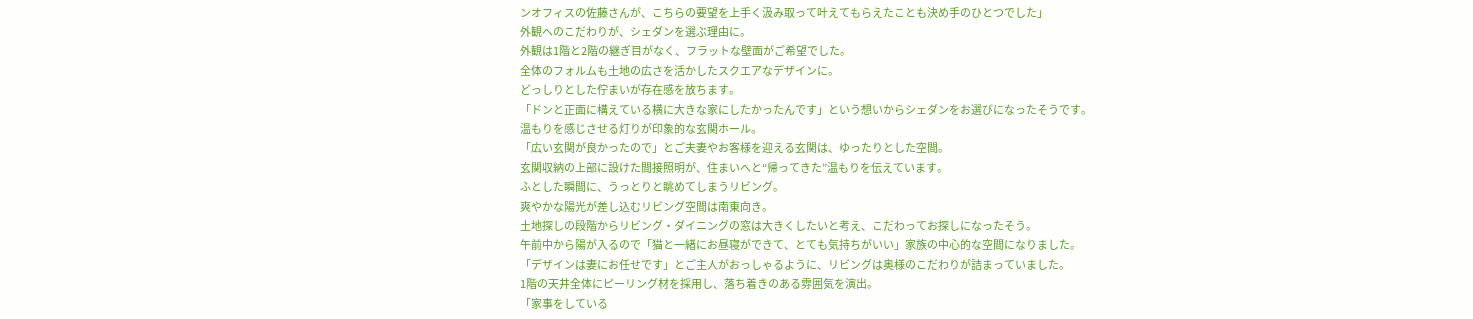ンオフィスの佐藤さんが、こちらの要望を上手く汲み取って叶えてもらえたことも決め手のひとつでした」
外観へのこだわりが、シェダンを選ぶ理由に。
外観は1階と2階の継ぎ目がなく、フラットな壁面がご希望でした。
全体のフォルムも土地の広さを活かしたスクエアなデザインに。
どっしりとした佇まいが存在感を放ちます。
「ドンと正面に構えている横に大きな家にしたかったんです」という想いからシェダンをお選びになったそうです。
温もりを感じさせる灯りが印象的な玄関ホール。
「広い玄関が良かったので」とご夫妻やお客様を迎える玄関は、ゆったりとした空間。
玄関収納の上部に設けた間接照明が、住まいへと“帰ってきた”温もりを伝えています。
ふとした瞬間に、うっとりと眺めてしまうリビング。
爽やかな陽光が差し込むリビング空間は南東向き。
土地探しの段階からリビング・ダイニングの窓は大きくしたいと考え、こだわってお探しになったそう。
午前中から陽が入るので「猫と一緒にお昼寝ができて、とても気持ちがいい」家族の中心的な空間になりました。
「デザインは妻にお任せです」とご主人がおっしゃるように、リビングは奥様のこだわりが詰まっていました。
1階の天井全体にピーリング材を採用し、落ち着きのある雰囲気を演出。
「家事をしている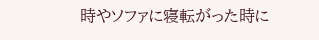時やソファに寝転がった時に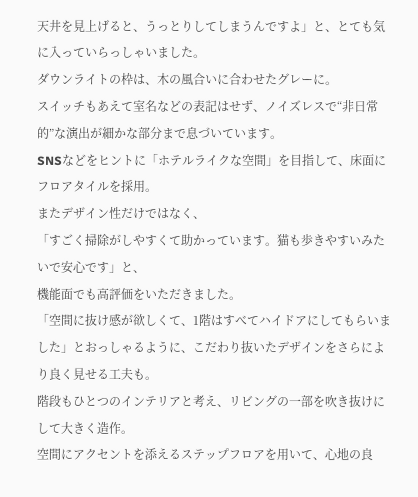天井を見上げると、うっとりしてしまうんですよ」と、とても気に入っていらっしゃいました。
ダウンライトの枠は、木の風合いに合わせたグレーに。
スイッチもあえて室名などの表記はせず、ノイズレスで“非日常的”な演出が細かな部分まで息づいています。
SNSなどをヒントに「ホテルライクな空間」を目指して、床面にフロアタイルを採用。
またデザイン性だけではなく、
「すごく掃除がしやすくて助かっています。猫も歩きやすいみたいで安心です」と、
機能面でも高評価をいただきました。
「空間に抜け感が欲しくて、1階はすべてハイドアにしてもらいました」とおっしゃるように、こだわり抜いたデザインをさらにより良く見せる工夫も。
階段もひとつのインテリアと考え、リビングの一部を吹き抜けにして大きく造作。
空間にアクセントを添えるステップフロアを用いて、心地の良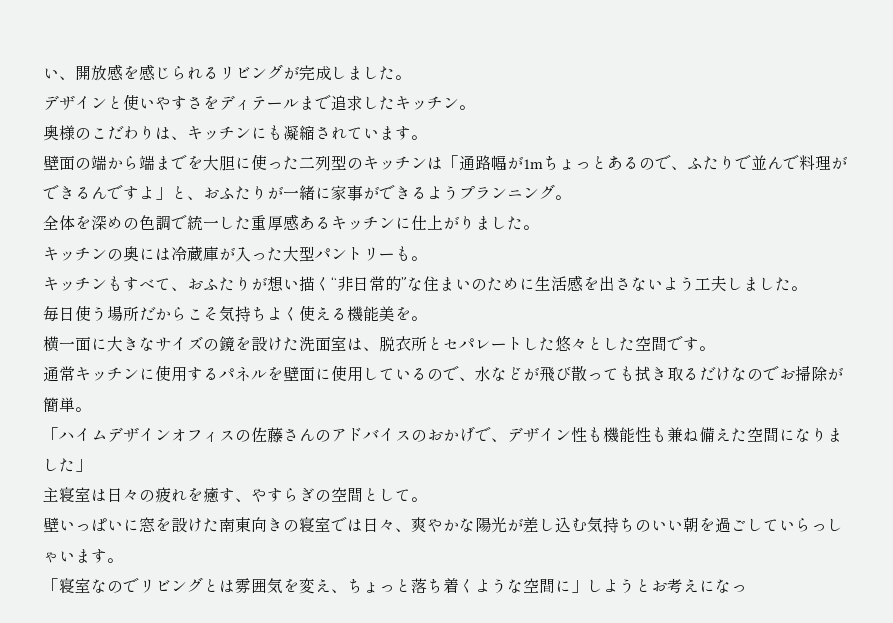い、開放感を感じられるリビングが完成しました。
デザインと使いやすさをディテールまで追求したキッチン。
奥様のこだわりは、キッチンにも凝縮されています。
壁面の端から端までを大胆に使った二列型のキッチンは「通路幅が1mちょっとあるので、ふたりで並んで料理ができるんですよ」と、おふたりが一緒に家事ができるようプランニング。
全体を深めの色調で統一した重厚感あるキッチンに仕上がりました。
キッチンの奥には冷蔵庫が入った大型パントリーも。
キッチンもすべて、おふたりが想い描く“非日常的”な住まいのために生活感を出さないよう工夫しました。
毎日使う場所だからこそ気持ちよく使える機能美を。
横一面に大きなサイズの鏡を設けた洗面室は、脱衣所とセパレートした悠々とした空間です。
通常キッチンに使用するパネルを壁面に使用しているので、水などが飛び散っても拭き取るだけなのでお掃除が簡単。
「ハイムデザインオフィスの佐藤さんのアドバイスのおかげで、デザイン性も機能性も兼ね備えた空間になりました」
主寝室は日々の疲れを癒す、やすらぎの空間として。
壁いっぱいに窓を設けた南東向きの寝室では日々、爽やかな陽光が差し込む気持ちのいい朝を過ごしていらっしゃいます。
「寝室なのでリビングとは雰囲気を変え、ちょっと落ち着くような空間に」しようとお考えになっ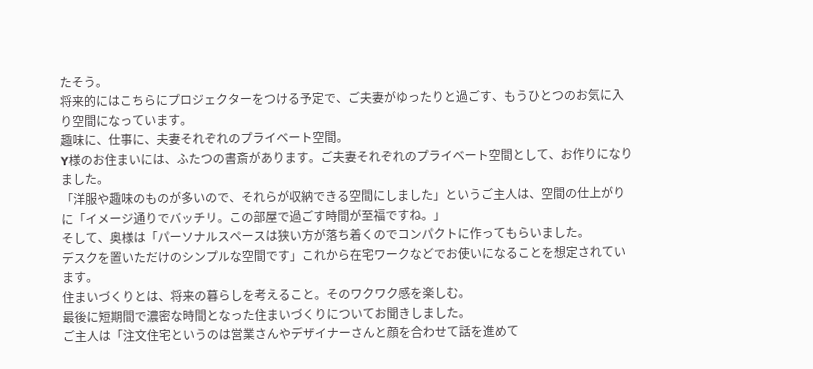たそう。
将来的にはこちらにプロジェクターをつける予定で、ご夫妻がゆったりと過ごす、もうひとつのお気に入り空間になっています。
趣味に、仕事に、夫妻それぞれのプライベート空間。
Y様のお住まいには、ふたつの書斎があります。ご夫妻それぞれのプライベート空間として、お作りになりました。
「洋服や趣味のものが多いので、それらが収納できる空間にしました」というご主人は、空間の仕上がりに「イメージ通りでバッチリ。この部屋で過ごす時間が至福ですね。」
そして、奥様は「パーソナルスペースは狭い方が落ち着くのでコンパクトに作ってもらいました。
デスクを置いただけのシンプルな空間です」これから在宅ワークなどでお使いになることを想定されています。
住まいづくりとは、将来の暮らしを考えること。そのワクワク感を楽しむ。
最後に短期間で濃密な時間となった住まいづくりについてお聞きしました。
ご主人は「注文住宅というのは営業さんやデザイナーさんと顔を合わせて話を進めて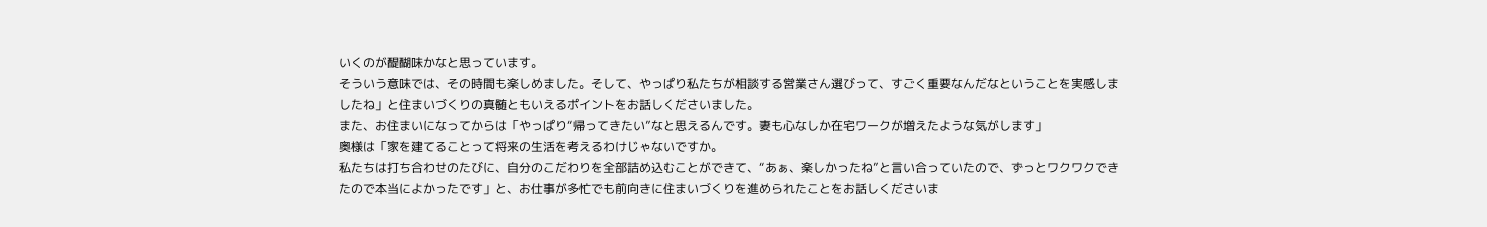いくのが醍醐味かなと思っています。
そういう意味では、その時間も楽しめました。そして、やっぱり私たちが相談する営業さん選びって、すごく重要なんだなということを実感しましたね」と住まいづくりの真髄ともいえるポイントをお話しくださいました。
また、お住まいになってからは「やっぱり“帰ってきたい”なと思えるんです。妻も心なしか在宅ワークが増えたような気がします」
奥様は「家を建てることって将来の生活を考えるわけじゃないですか。
私たちは打ち合わせのたびに、自分のこだわりを全部詰め込むことができて、“あぁ、楽しかったね”と言い合っていたので、ずっとワクワクできたので本当によかったです」と、お仕事が多忙でも前向きに住まいづくりを進められたことをお話しくださいま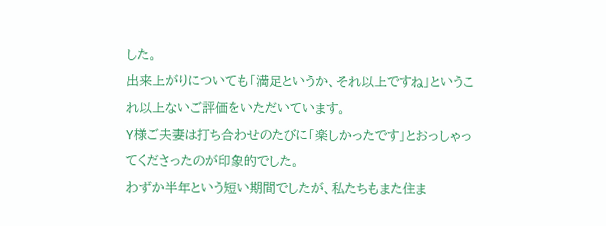した。
出来上がりについても「満足というか、それ以上ですね」というこれ以上ないご評価をいただいています。
Y様ご夫妻は打ち合わせのたびに「楽しかったです」とおっしゃってくださったのが印象的でした。
わずか半年という短い期間でしたが、私たちもまた住ま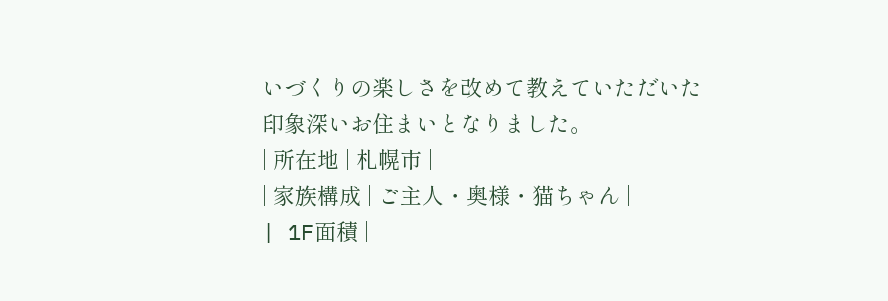いづくりの楽しさを改めて教えていただいた印象深いお住まいとなりました。
| 所在地 | 札幌市 |
| 家族構成 | ご主人・奥様・猫ちゃん |
| 1F面積 |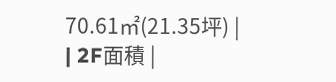70.61㎡(21.35坪) |
| 2F面積 |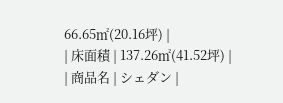66.65㎡(20.16坪) |
| 床面積 | 137.26㎡(41.52坪) |
| 商品名 | シェダン |